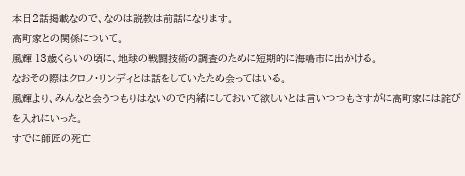本日2話掲載なので、なのは説教は前話になります。
高町家との関係について。
風輝 13歳くらいの頃に、地球の戦闘技術の調査のために短期的に海鳴市に出かける。
なおその際はクロノ・リンディとは話をしていたため会ってはいる。
風輝より、みんなと会うつもりはないので内緒にしておいて欲しいとは言いつつもさすがに高町家には詫びを入れにいった。
すでに師匠の死亡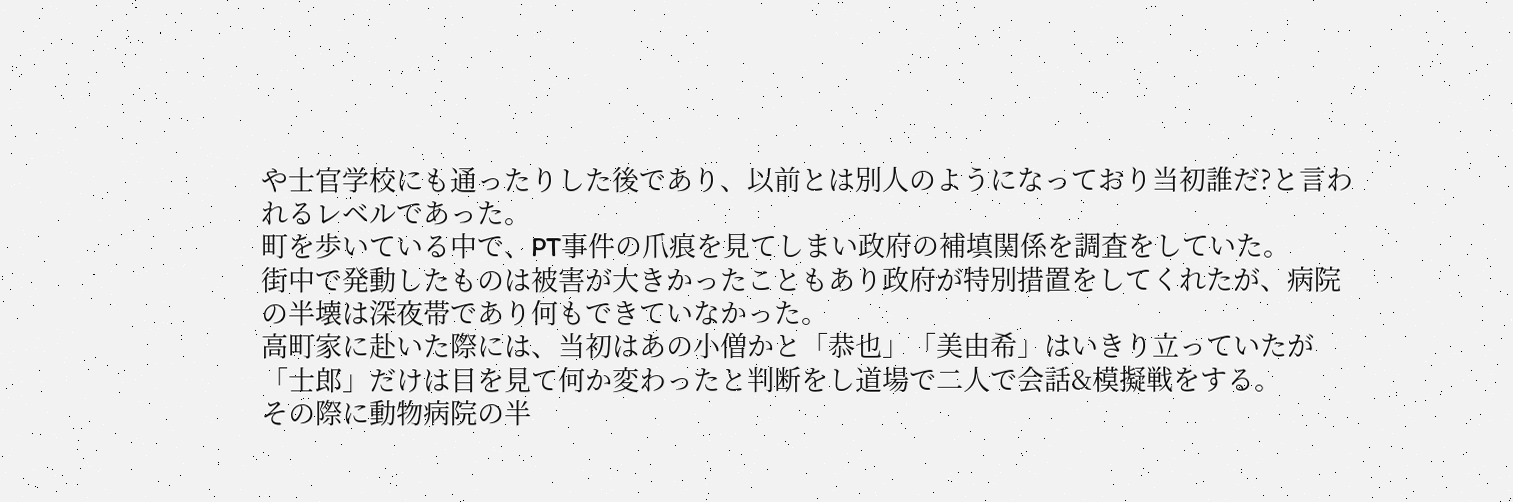や士官学校にも通ったりした後であり、以前とは別人のようになっており当初誰だ?と言われるレベルであった。
町を歩いている中で、PT事件の爪痕を見てしまい政府の補填関係を調査をしていた。
街中で発動したものは被害が大きかったこともあり政府が特別措置をしてくれたが、病院の半壊は深夜帯であり何もできていなかった。
高町家に赴いた際には、当初はあの小僧かと「恭也」「美由希」はいきり立っていたが「士郎」だけは目を見て何か変わったと判断をし道場で二人で会話&模擬戦をする。
その際に動物病院の半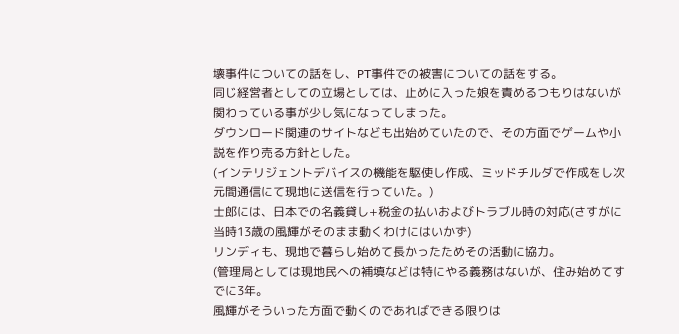壊事件についての話をし、PT事件での被害についての話をする。
同じ経営者としての立場としては、止めに入った娘を責めるつもりはないが関わっている事が少し気になってしまった。
ダウンロード関連のサイトなども出始めていたので、その方面でゲームや小説を作り売る方針とした。
(インテリジェントデバイスの機能を駆使し作成、ミッドチルダで作成をし次元間通信にて現地に送信を行っていた。)
士郎には、日本での名義貸し+税金の払いおよびトラブル時の対応(さすがに当時13歳の風輝がそのまま動くわけにはいかず)
リンディも、現地で暮らし始めて長かったためその活動に協力。
(管理局としては現地民への補填などは特にやる義務はないが、住み始めてすでに3年。
風輝がそういった方面で動くのであればできる限りは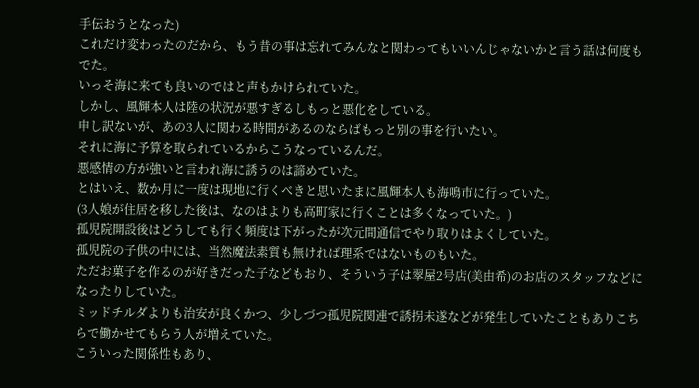手伝おうとなった)
これだけ変わったのだから、もう昔の事は忘れてみんなと関わってもいいんじゃないかと言う話は何度もでた。
いっそ海に来ても良いのではと声もかけられていた。
しかし、風輝本人は陸の状況が悪すぎるしもっと悪化をしている。
申し訳ないが、あの3人に関わる時間があるのならばもっと別の事を行いたい。
それに海に予算を取られているからこうなっているんだ。
悪感情の方が強いと言われ海に誘うのは諦めていた。
とはいえ、数か月に一度は現地に行くべきと思いたまに風輝本人も海鳴市に行っていた。
(3人娘が住居を移した後は、なのはよりも高町家に行くことは多くなっていた。)
孤児院開設後はどうしても行く頻度は下がったが次元間通信でやり取りはよくしていた。
孤児院の子供の中には、当然魔法素質も無ければ理系ではないものもいた。
ただお菓子を作るのが好きだった子などもおり、そういう子は翠屋2号店(美由希)のお店のスタッフなどになったりしていた。
ミッドチルダよりも治安が良くかつ、少しづつ孤児院関連で誘拐未遂などが発生していたこともありこちらで働かせてもらう人が増えていた。
こういった関係性もあり、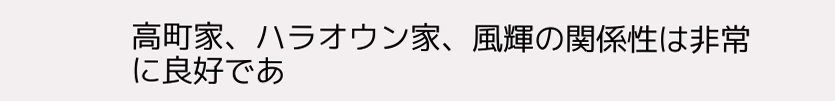高町家、ハラオウン家、風輝の関係性は非常に良好であ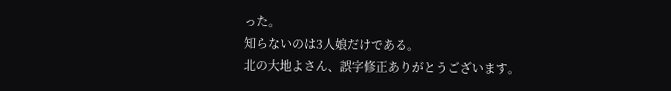った。
知らないのは3人娘だけである。
北の大地よさん、誤字修正ありがとうございます。